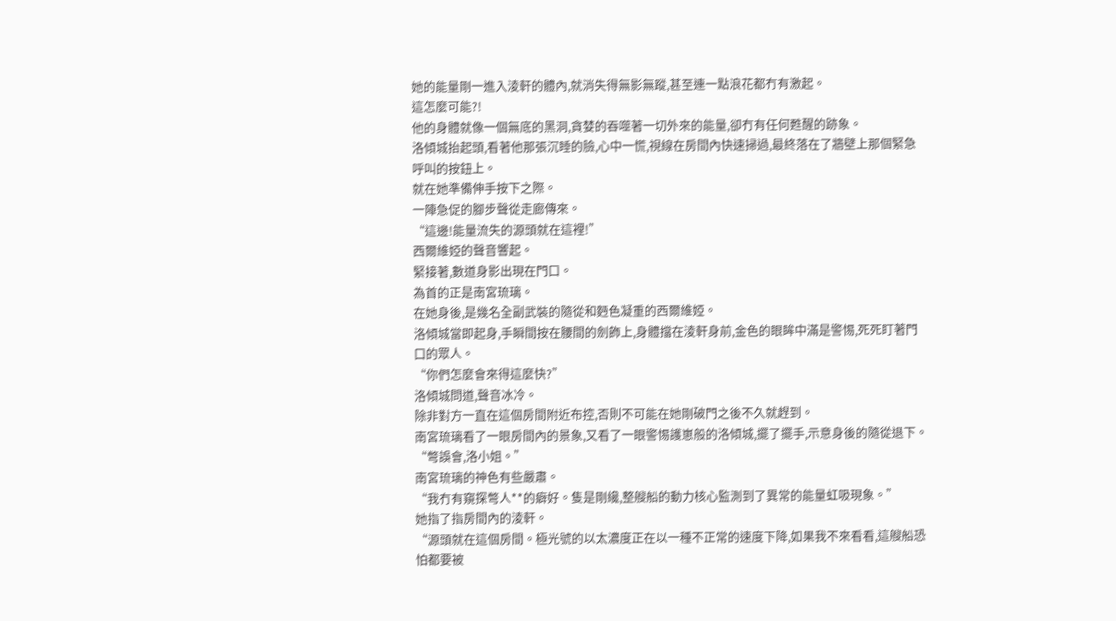她的能量剛一進入淩軒的體內,就消失得無影無蹤,甚至連一點浪花都冇有激起。
這怎麼可能?!
他的身體就像一個無底的黑洞,貪婪的吞噬著一切外來的能量,卻冇有任何甦醒的跡象。
洛傾城抬起頭,看著他那張沉睡的臉,心中一慌,視線在房間內快速掃過,最終落在了牆壁上那個緊急呼叫的按鈕上。
就在她準備伸手按下之際。
一陣急促的腳步聲從走廊傳來。
“這邊!能量流失的源頭就在這裡!”
西爾維婭的聲音響起。
緊接著,數道身影出現在門口。
為首的正是南宮琉璃。
在她身後,是幾名全副武裝的隨從和麪色凝重的西爾維婭。
洛傾城當即起身,手瞬間按在腰間的劍飾上,身體擋在淩軒身前,金色的眼眸中滿是警惕,死死盯著門口的眾人。
“你們怎麼會來得這麼快?”
洛傾城問道,聲音冰冷。
除非對方一直在這個房間附近布控,否則不可能在她剛破門之後不久就趕到。
南宮琉璃看了一眼房間內的景象,又看了一眼警惕護崽般的洛傾城,擺了擺手,示意身後的隨從退下。
“彆誤會,洛小姐。”
南宮琉璃的神色有些嚴肅。
“我冇有窺探彆人**的癖好。隻是剛纔,整艘船的動力核心監測到了異常的能量虹吸現象。”
她指了指房間內的淩軒。
“源頭就在這個房間。極光號的以太濃度正在以一種不正常的速度下降,如果我不來看看,這艘船恐怕都要被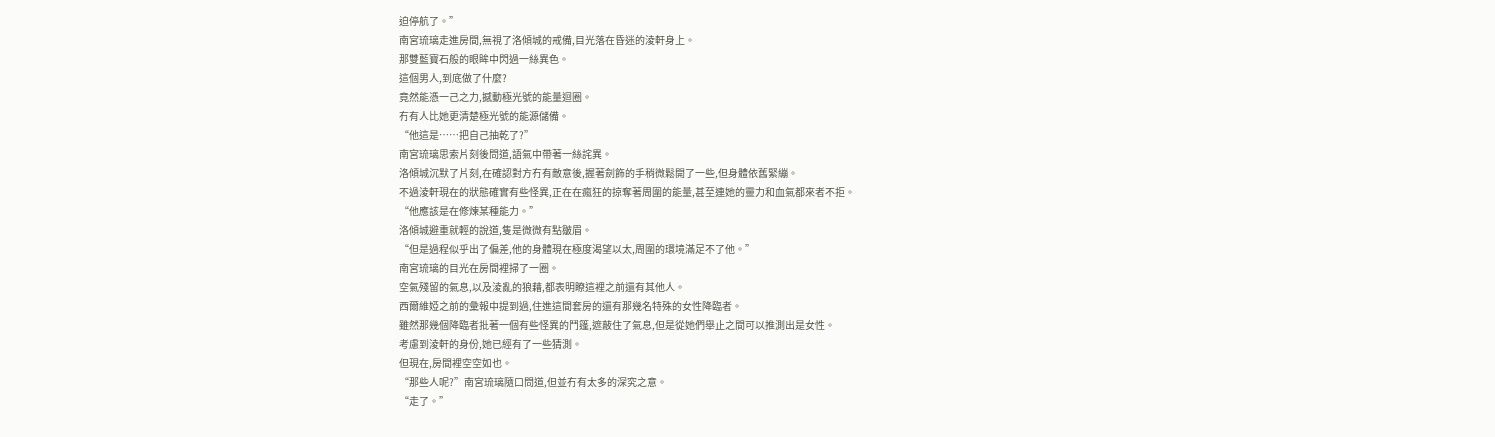迫停航了。”
南宮琉璃走進房間,無視了洛傾城的戒備,目光落在昏迷的淩軒身上。
那雙藍寶石般的眼眸中閃過一絲異色。
這個男人,到底做了什麼?
竟然能憑一己之力,撼動極光號的能量迴圈。
冇有人比她更清楚極光號的能源儲備。
“他這是……把自己抽乾了?”
南宮琉璃思索片刻後問道,語氣中帶著一絲詫異。
洛傾城沉默了片刻,在確認對方冇有敵意後,握著劍飾的手稍微鬆開了一些,但身體依舊緊繃。
不過淩軒現在的狀態確實有些怪異,正在在瘋狂的掠奪著周圍的能量,甚至連她的靈力和血氣都來者不拒。
“他應該是在修煉某種能力。”
洛傾城避重就輕的說道,隻是微微有點皺眉。
“但是過程似乎出了偏差,他的身體現在極度渴望以太,周圍的環境滿足不了他。”
南宮琉璃的目光在房間裡掃了一圈。
空氣殘留的氣息,以及淩亂的狼藉,都表明瞭這裡之前還有其他人。
西爾維婭之前的彙報中提到過,住進這間套房的還有那幾名特殊的女性降臨者。
雖然那幾個降臨者批著一個有些怪異的鬥篷,遮蔽住了氣息,但是從她們舉止之間可以推測出是女性。
考慮到淩軒的身份,她已經有了一些猜測。
但現在,房間裡空空如也。
“那些人呢?”南宮琉璃隨口問道,但並冇有太多的深究之意。
“走了。”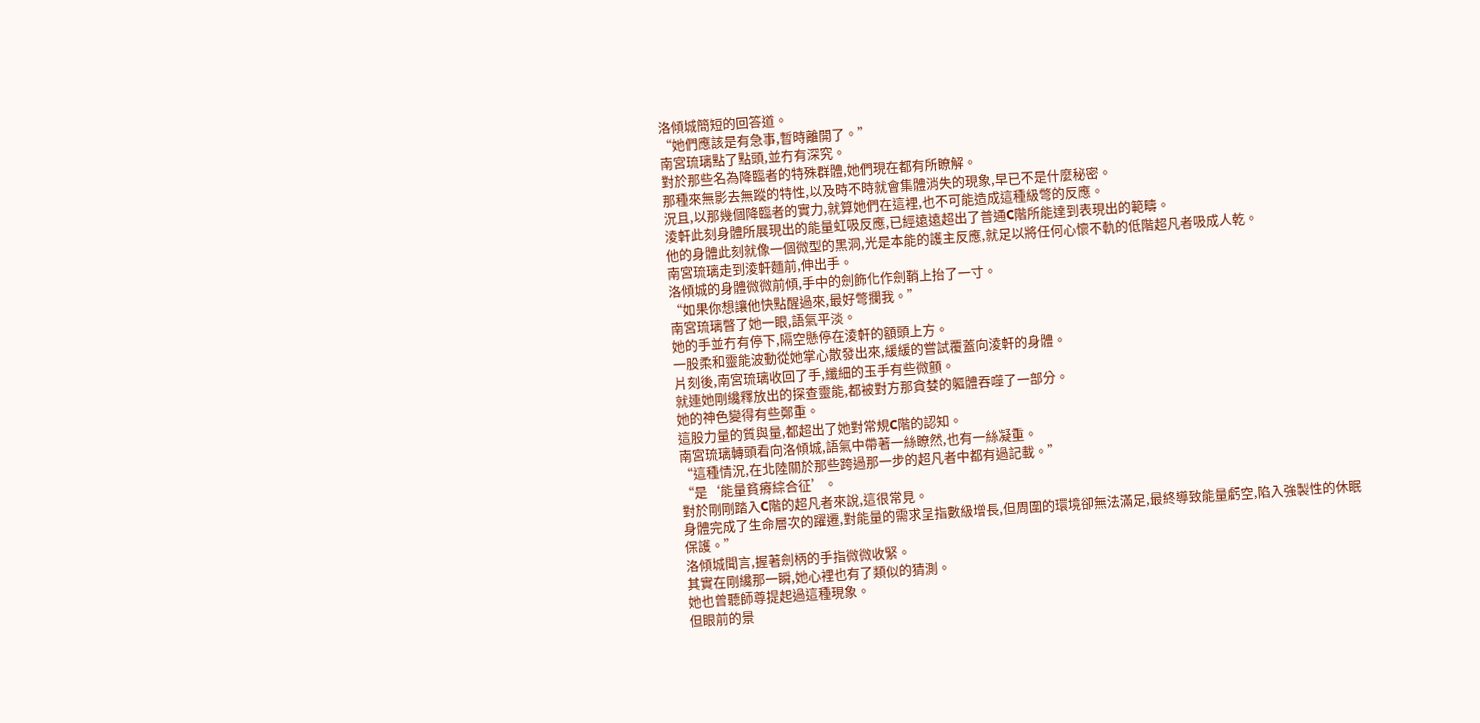洛傾城簡短的回答道。
“她們應該是有急事,暫時離開了。”
南宮琉璃點了點頭,並冇有深究。
對於那些名為降臨者的特殊群體,她們現在都有所瞭解。
那種來無影去無蹤的特性,以及時不時就會集體消失的現象,早已不是什麼秘密。
況且,以那幾個降臨者的實力,就算她們在這裡,也不可能造成這種級彆的反應。
淩軒此刻身體所展現出的能量虹吸反應,已經遠遠超出了普通C階所能達到表現出的範疇。
他的身體此刻就像一個微型的黑洞,光是本能的護主反應,就足以將任何心懷不軌的低階超凡者吸成人乾。
南宮琉璃走到淩軒麵前,伸出手。
洛傾城的身體微微前傾,手中的劍飾化作劍鞘上抬了一寸。
“如果你想讓他快點醒過來,最好彆攔我。”
南宮琉璃瞥了她一眼,語氣平淡。
她的手並冇有停下,隔空懸停在淩軒的額頭上方。
一股柔和靈能波動從她掌心散發出來,緩緩的嘗試覆蓋向淩軒的身體。
片刻後,南宮琉璃收回了手,纖細的玉手有些微顫。
就連她剛纔釋放出的探查靈能,都被對方那貪婪的軀體吞噬了一部分。
她的神色變得有些鄭重。
這股力量的質與量,都超出了她對常規C階的認知。
南宮琉璃轉頭看向洛傾城,語氣中帶著一絲瞭然,也有一絲凝重。
“這種情況,在北陸關於那些跨過那一步的超凡者中都有過記載。”
“是‘能量貧瘠綜合征’。
對於剛剛踏入C階的超凡者來說,這很常見。
身體完成了生命層次的躍遷,對能量的需求呈指數級增長,但周圍的環境卻無法滿足,最終導致能量虧空,陷入強製性的休眠保護。”
洛傾城聞言,握著劍柄的手指微微收緊。
其實在剛纔那一瞬,她心裡也有了類似的猜測。
她也曾聽師尊提起過這種現象。
但眼前的景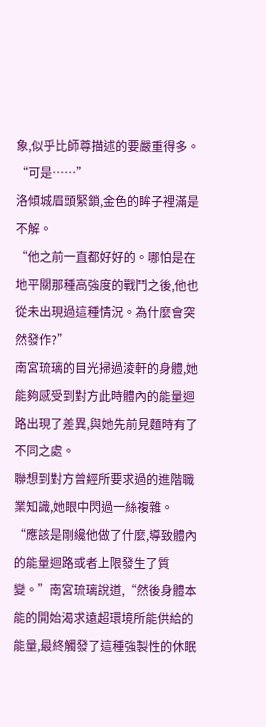象,似乎比師尊描述的要嚴重得多。
“可是……”
洛傾城眉頭緊鎖,金色的眸子裡滿是不解。
“他之前一直都好好的。哪怕是在地平關那種高強度的戰鬥之後,他也從未出現過這種情況。為什麼會突然發作?”
南宮琉璃的目光掃過淩軒的身體,她能夠感受到對方此時體內的能量迴路出現了差異,與她先前見麵時有了不同之處。
聯想到對方曾經所要求過的進階職業知識,她眼中閃過一絲複雜。
“應該是剛纔他做了什麼,導致體內的能量迴路或者上限發生了質變。”南宮琉璃說道,“然後身體本能的開始渴求遠超環境所能供給的能量,最終觸發了這種強製性的休眠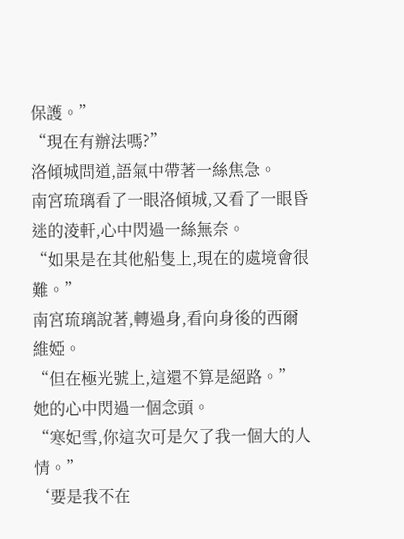保護。”
“現在有辦法嗎?”
洛傾城問道,語氣中帶著一絲焦急。
南宮琉璃看了一眼洛傾城,又看了一眼昏迷的淩軒,心中閃過一絲無奈。
“如果是在其他船隻上,現在的處境會很難。”
南宮琉璃說著,轉過身,看向身後的西爾維婭。
“但在極光號上,這還不算是絕路。”
她的心中閃過一個念頭。
“寒妃雪,你這次可是欠了我一個大的人情。”
‘要是我不在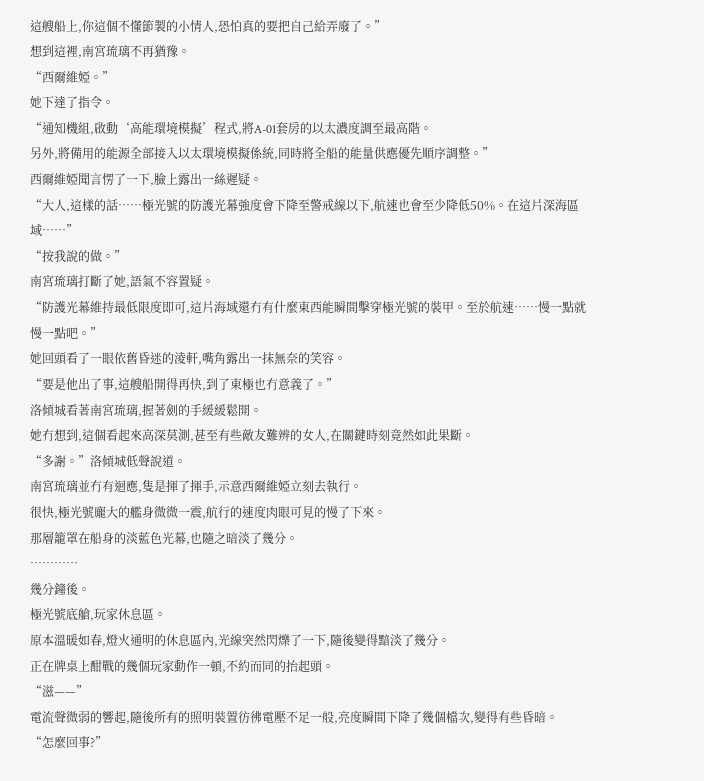這艘船上,你這個不懂節製的小情人,恐怕真的要把自己給弄廢了。”
想到這裡,南宮琉璃不再猶豫。
“西爾維婭。”
她下達了指令。
“通知機組,啟動‘高能環境模擬’程式,將A-01套房的以太濃度調至最高階。
另外,將備用的能源全部接入以太環境模擬係統,同時將全船的能量供應優先順序調整。”
西爾維婭聞言愣了一下,臉上露出一絲遲疑。
“大人,這樣的話……極光號的防護光幕強度會下降至警戒線以下,航速也會至少降低50%。在這片深海區域……”
“按我說的做。”
南宮琉璃打斷了她,語氣不容置疑。
“防護光幕維持最低限度即可,這片海域還冇有什麼東西能瞬間擊穿極光號的裝甲。至於航速……慢一點就慢一點吧。”
她回頭看了一眼依舊昏迷的淩軒,嘴角露出一抹無奈的笑容。
“要是他出了事,這艘船開得再快,到了東極也冇意義了。”
洛傾城看著南宮琉璃,握著劍的手緩緩鬆開。
她冇想到,這個看起來高深莫測,甚至有些敵友難辨的女人,在關鍵時刻竟然如此果斷。
“多謝。”洛傾城低聲說道。
南宮琉璃並冇有迴應,隻是揮了揮手,示意西爾維婭立刻去執行。
很快,極光號龐大的艦身微微一震,航行的速度肉眼可見的慢了下來。
那層籠罩在船身的淡藍色光幕,也隨之暗淡了幾分。
…………
幾分鐘後。
極光號底艙,玩家休息區。
原本溫暖如春,燈火通明的休息區內,光線突然閃爍了一下,隨後變得黯淡了幾分。
正在牌桌上酣戰的幾個玩家動作一頓,不約而同的抬起頭。
“滋——”
電流聲微弱的響起,隨後所有的照明裝置彷彿電壓不足一般,亮度瞬間下降了幾個檔次,變得有些昏暗。
“怎麼回事?”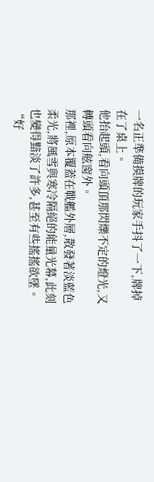一名正準備摸牌的玩家手抖了一下,牌掉在了桌上。
他抬起頭,看向頭頂那閃爍不定的燈光,又轉頭看向舷窗外。
那裡,原本覆蓋在戰艦外層,散發著淡藍色柔光,將風雪與寒冷隔絕的能量光幕,此刻也變得黯淡了許多,甚至有些搖搖欲墜。
“好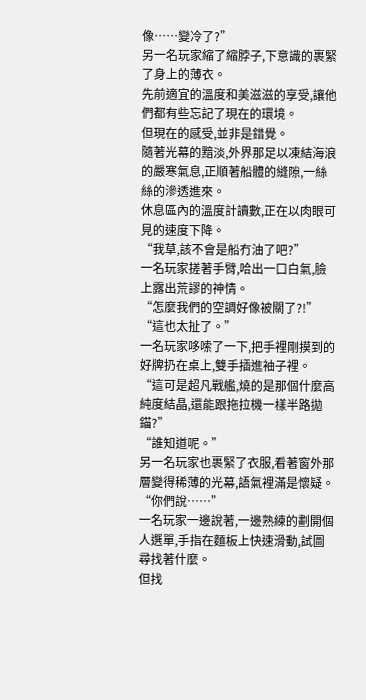像……變冷了?”
另一名玩家縮了縮脖子,下意識的裹緊了身上的薄衣。
先前適宜的溫度和美滋滋的享受,讓他們都有些忘記了現在的環境。
但現在的感受,並非是錯覺。
隨著光幕的黯淡,外界那足以凍結海浪的嚴寒氣息,正順著船體的縫隙,一絲絲的滲透進來。
休息區內的溫度計讀數,正在以肉眼可見的速度下降。
“我草,該不會是船冇油了吧?”
一名玩家搓著手臂,哈出一口白氣,臉上露出荒謬的神情。
“怎麼我們的空調好像被關了?!”
“這也太扯了。”
一名玩家哆嗦了一下,把手裡剛摸到的好牌扔在桌上,雙手插進袖子裡。
“這可是超凡戰艦,燒的是那個什麼高純度結晶,還能跟拖拉機一樣半路拋錨?”
“誰知道呢。”
另一名玩家也裹緊了衣服,看著窗外那層變得稀薄的光幕,語氣裡滿是懷疑。
“你們說……”
一名玩家一邊說著,一邊熟練的劃開個人選單,手指在麵板上快速滑動,試圖尋找著什麼。
但找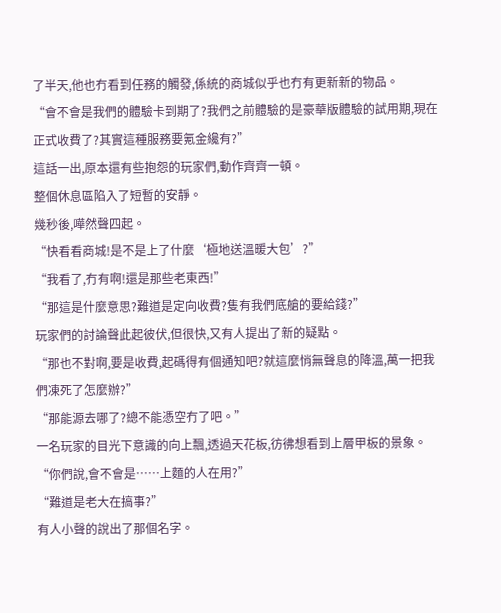了半天,他也冇看到任務的觸發,係統的商城似乎也冇有更新新的物品。
“會不會是我們的體驗卡到期了?我們之前體驗的是豪華版體驗的試用期,現在正式收費了?其實這種服務要氪金纔有?”
這話一出,原本還有些抱怨的玩家們,動作齊齊一頓。
整個休息區陷入了短暫的安靜。
幾秒後,嘩然聲四起。
“快看看商城!是不是上了什麼‘極地送溫暖大包’?”
“我看了,冇有啊!還是那些老東西!”
“那這是什麼意思?難道是定向收費?隻有我們底艙的要給錢?”
玩家們的討論聲此起彼伏,但很快,又有人提出了新的疑點。
“那也不對啊,要是收費,起碼得有個通知吧?就這麼悄無聲息的降溫,萬一把我們凍死了怎麼辦?”
“那能源去哪了?總不能憑空冇了吧。”
一名玩家的目光下意識的向上飄,透過天花板,彷彿想看到上層甲板的景象。
“你們說,會不會是……上麵的人在用?”
“難道是老大在搞事?”
有人小聲的說出了那個名字。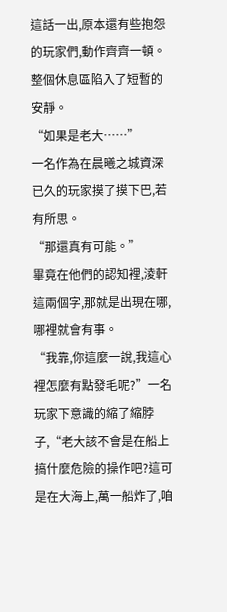這話一出,原本還有些抱怨的玩家們,動作齊齊一頓。
整個休息區陷入了短暫的安靜。
“如果是老大……”
一名作為在晨曦之城資深已久的玩家摸了摸下巴,若有所思。
“那還真有可能。”
畢竟在他們的認知裡,淩軒這兩個字,那就是出現在哪,哪裡就會有事。
“我靠,你這麼一說,我這心裡怎麼有點發毛呢?”一名玩家下意識的縮了縮脖子,“老大該不會是在船上搞什麼危險的操作吧?這可是在大海上,萬一船炸了,咱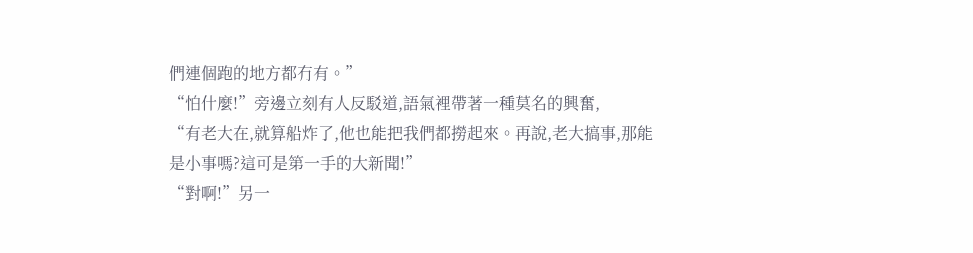們連個跑的地方都冇有。”
“怕什麼!”旁邊立刻有人反駁道,語氣裡帶著一種莫名的興奮,
“有老大在,就算船炸了,他也能把我們都撈起來。再說,老大搞事,那能是小事嗎?這可是第一手的大新聞!”
“對啊!”另一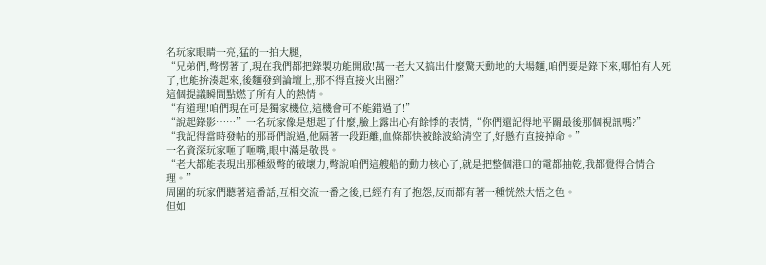名玩家眼睛一亮,猛的一拍大腿,
“兄弟們,彆愣著了,現在我們都把錄製功能開啟!萬一老大又搞出什麼驚天動地的大場麵,咱們要是錄下來,哪怕有人死了,也能拚湊起來,後麵發到論壇上,那不得直接火出圈?”
這個提議瞬間點燃了所有人的熱情。
“有道理!咱們現在可是獨家機位,這機會可不能錯過了!”
“說起錄影……”一名玩家像是想起了什麼,臉上露出心有餘悸的表情,“你們還記得地平關最後那個視訊嗎?”
“我記得當時發帖的那哥們說過,他隔著一段距離,血條都快被餘波給清空了,好懸冇直接掉命。”
一名資深玩家咂了咂嘴,眼中滿是敬畏。
“老大都能表現出那種級彆的破壞力,彆說咱們這艘船的動力核心了,就是把整個港口的電都抽乾,我都覺得合情合理。”
周圍的玩家們聽著這番話,互相交流一番之後,已經冇有了抱怨,反而都有著一種恍然大悟之色。
但如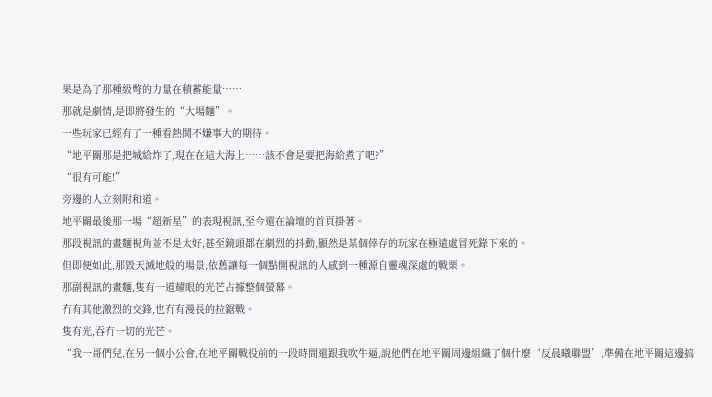果是為了那種級彆的力量在積蓄能量……
那就是劇情,是即將發生的“大場麵”。
一些玩家已經有了一種看熱鬨不嫌事大的期待。
“地平關那是把城給炸了,現在在這大海上……該不會是要把海給煮了吧?”
“很有可能!”
旁邊的人立刻附和道。
地平關最後那一場“超新星”的表現視訊,至今還在論壇的首頁掛著。
那段視訊的畫麵視角並不是太好,甚至鏡頭都在劇烈的抖動,顯然是某個倖存的玩家在極遠處冒死錄下來的。
但即便如此,那毀天滅地般的場景,依舊讓每一個點開視訊的人感到一種源自靈魂深處的戰栗。
那副視訊的畫麵,隻有一道耀眼的光芒占據整個螢幕。
冇有其他激烈的交鋒,也冇有漫長的拉鋸戰。
隻有光,吞冇一切的光芒。
“我一哥們兒,在另一個小公會,在地平關戰役前的一段時間還跟我吹牛逼,說他們在地平關周邊組織了個什麼‘反晨曦聯盟’,準備在地平關這邊搞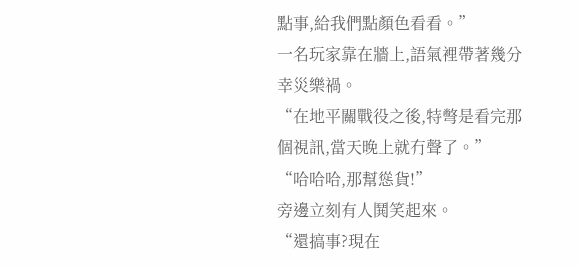點事,給我們點顏色看看。”
一名玩家靠在牆上,語氣裡帶著幾分幸災樂禍。
“在地平關戰役之後,特彆是看完那個視訊,當天晚上就冇聲了。”
“哈哈哈,那幫慫貨!”
旁邊立刻有人鬨笑起來。
“還搞事?現在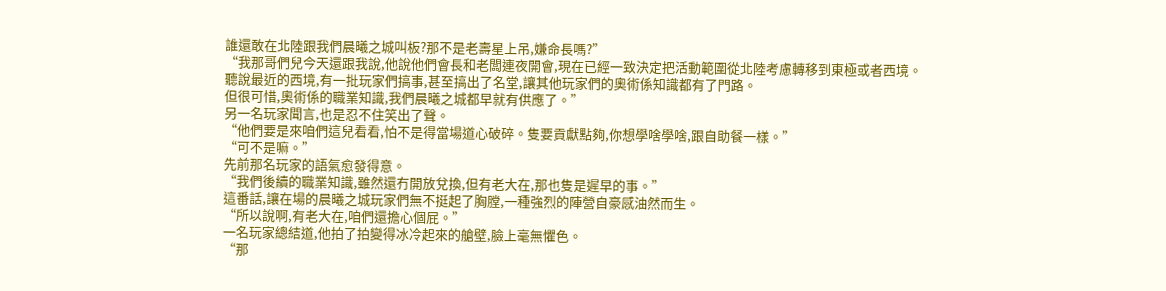誰還敢在北陸跟我們晨曦之城叫板?那不是老壽星上吊,嫌命長嗎?”
“我那哥們兒今天還跟我說,他說他們會長和老闆連夜開會,現在已經一致決定把活動範圍從北陸考慮轉移到東極或者西境。
聽說最近的西境,有一批玩家們搞事,甚至搞出了名堂,讓其他玩家們的奧術係知識都有了門路。
但很可惜,奧術係的職業知識,我們晨曦之城都早就有供應了。”
另一名玩家聞言,也是忍不住笑出了聲。
“他們要是來咱們這兒看看,怕不是得當場道心破碎。隻要貢獻點夠,你想學啥學啥,跟自助餐一樣。”
“可不是嘛。”
先前那名玩家的語氣愈發得意。
“我們後續的職業知識,雖然還冇開放兌換,但有老大在,那也隻是遲早的事。”
這番話,讓在場的晨曦之城玩家們無不挺起了胸膛,一種強烈的陣營自豪感油然而生。
“所以說啊,有老大在,咱們還擔心個屁。”
一名玩家總結道,他拍了拍變得冰冷起來的艙壁,臉上毫無懼色。
“那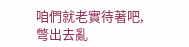咱們就老實待著吧,彆出去亂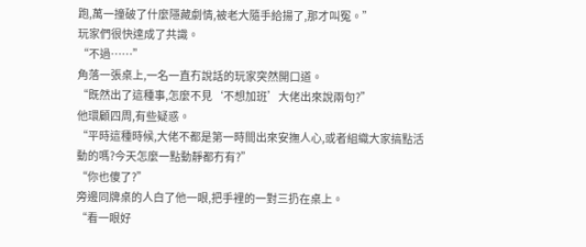跑,萬一撞破了什麼隱藏劇情,被老大隨手給揚了,那才叫冤。”
玩家們很快達成了共識。
“不過……”
角落一張桌上,一名一直冇說話的玩家突然開口道。
“既然出了這種事,怎麼不見‘不想加班’大佬出來說兩句?”
他環顧四周,有些疑惑。
“平時這種時候,大佬不都是第一時間出來安撫人心,或者組織大家搞點活動的嗎?今天怎麼一點動靜都冇有?”
“你也傻了?”
旁邊同牌桌的人白了他一眼,把手裡的一對三扔在桌上。
“看一眼好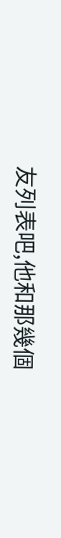友列表吧,他和那幾個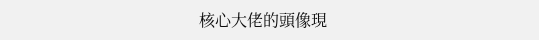核心大佬的頭像現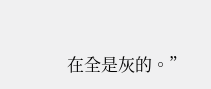在全是灰的。”